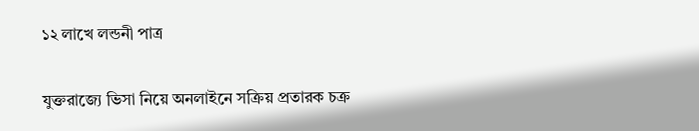১২ লাখে লন্ডনী পাত্র

যুক্তরাজ্যে ভিসা নিয়ে অনলাইনে সক্রিয় প্রতারক চক্র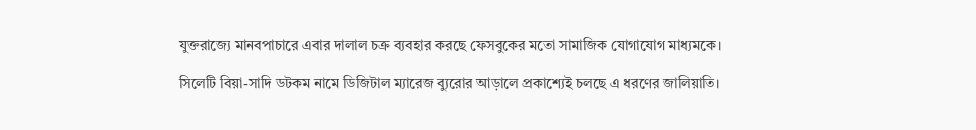যুক্তরাজ্যে মানবপাচারে এবার দালাল চক্র ব্যবহার করছে ফেসবুকের মতো সামাজিক যোগাযোগ মাধ্যমকে।

সিলেটি বিয়া-সাদি ডটকম নামে ডিজিটাল ম্যারেজ ব্যুরোর আড়ালে প্রকাশ্যেই চলছে এ ধরণের জালিয়াতি।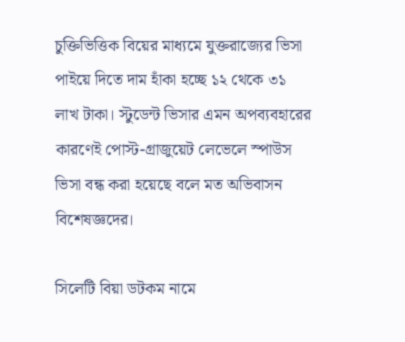চুক্তিভিত্তিক বিয়ের মাধ্যমে যুক্তরাজ্যের ভিসা পাইয়ে দিতে দাম হাঁকা হচ্ছে ১২ থেকে ৩১ লাখ টাকা। স্টুডেন্ট ভিসার এমন অপব্যবহারের কারণেই পোস্ট-গ্রাজুয়েট লেভেলে স্পাউস ভিসা বন্ধ করা হয়েছে বলে মত অভিবাসন বিশেষজ্ঞদের।

সিলেটি বিয়া ডটকম নামে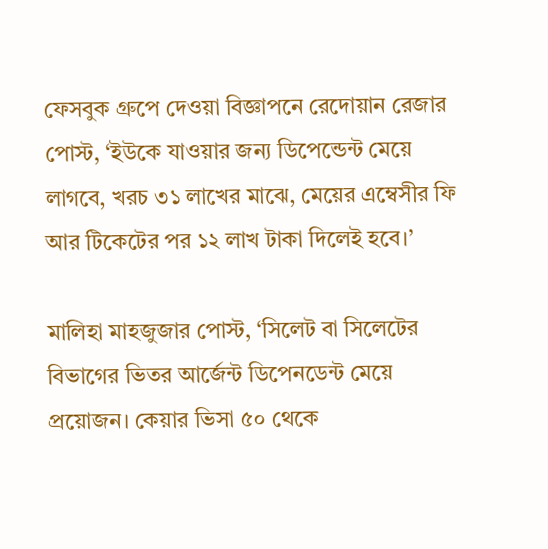ফেসবুক গ্রুপে দেওয়া বিজ্ঞাপনে রেদোয়ান রেজার পোস্ট, ‘ইউকে যাওয়ার জন্য ডিপেন্ডেন্ট মেয়ে লাগবে, খরচ ৩১ লাখের মাঝে, মেয়ের এম্বেসীর ফি আর টিকেটের পর ১২ লাখ টাকা দিলেই হবে।’

মালিহা মাহজুজার পোস্ট, ‘সিলেট বা সিলেটের বিভাগের ভিতর আর্জেন্ট ডিপেনডেন্ট মেয়ে প্রয়োজন। কেয়ার ভিসা ৫০ থেকে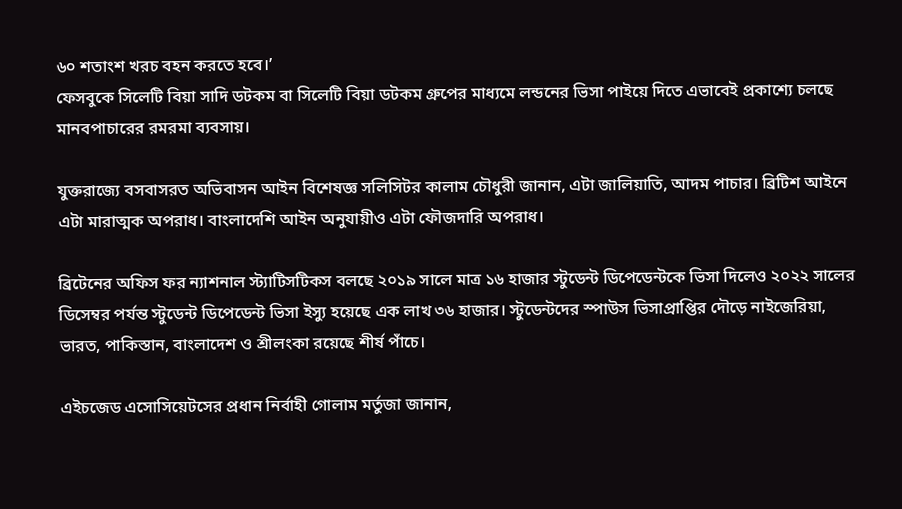৬০ শতাংশ খরচ বহন করতে হবে।’
ফেসবুকে সিলেটি বিয়া সাদি ডটকম বা সিলেটি বিয়া ডটকম গ্রুপের মাধ্যমে লন্ডনের ভিসা পাইয়ে দিতে এভাবেই প্রকাশ্যে চলছে মানবপাচারের রমরমা ব্যবসায়।

যুক্তরাজ্যে বসবাসরত অভিবাসন আইন বিশেষজ্ঞ সলিসিটর কালাম চৌধুরী জানান, এটা জালিয়াতি, আদম পাচার। ব্রিটিশ আইনে এটা মারাত্মক অপরাধ। বাংলাদেশি আইন অনুযায়ীও এটা ফৌজদারি অপরাধ।

ব্রিটেনের অফিস ফর ন্যাশনাল স্ট্যাটিসটিকস বলছে ২০১৯ সালে মাত্র ১৬ হাজার স্টুডেন্ট ডিপেডেন্টকে ভিসা দিলেও ২০২২ সালের ডিসেম্বর পর্যন্ত স্টুডেন্ট ডিপেডেন্ট ভিসা ইস্যু হয়েছে এক লাখ ৩৬ হাজার। স্টুডেন্টদের স্পাউস ভিসাপ্রাপ্তির দৌড়ে নাইজেরিয়া, ভারত, পাকিস্তান, বাংলাদেশ ও শ্রীলংকা রয়েছে শীর্ষ পাঁচে।

এইচজেড এসোসিয়েটসের প্রধান নির্বাহী গোলাম মর্তুজা জানান,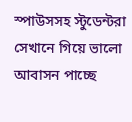স্পাউসসহ স্টুডেন্টরা সেখানে গিয়ে ভালো আবাসন পাচ্ছে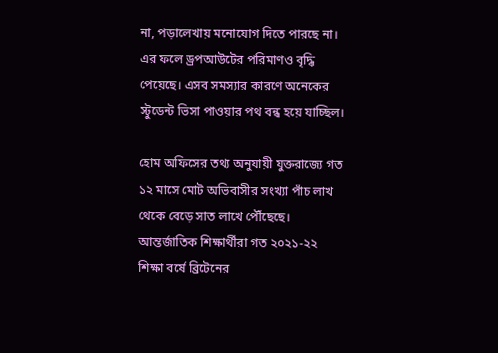না, পড়ালেখায় মনোযোগ দিতে পারছে না। এর ফলে ড্রপআউটের পরিমাণও বৃদ্ধি পেয়েছে। এসব সমস্যার কারণে অনেকের স্টুডেন্ট ভিসা পাওয়ার পথ বন্ধ হয়ে যাচ্ছিল।

হোম অফিসের তথ্য অনুযায়ী যুক্তরাজ্যে গত ১২ মাসে মোট অভিবাসীর সংখ্যা পাঁচ লাখ থেকে বেড়ে সাত লাখে পৌঁছেছে। আন্তর্জাতিক শিক্ষার্থীরা গত ২০২১-২২ শিক্ষা বর্ষে ব্রিটেনের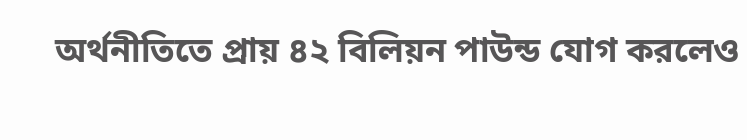অর্থনীতিতে প্রায় ৪২ বিলিয়ন পাউন্ড যোগ করলেও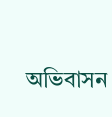অভিবাসন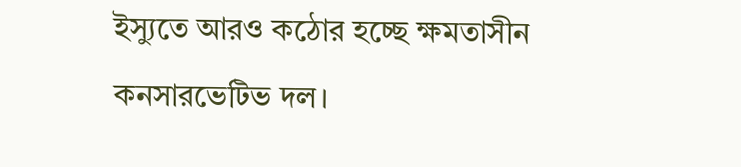ইস্যুতে আরও কঠোর হচ্ছে ক্ষমতাসীন কনসারভেটিভ দল।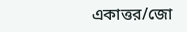একাত্তর/জো